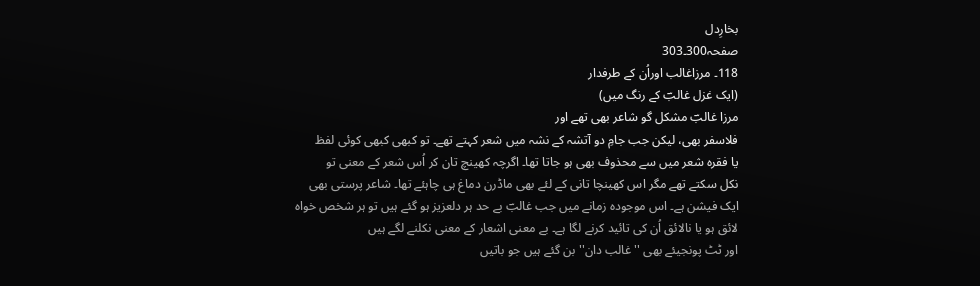بخارِدل
صفحہ300۔303
118۔ مرزاغالب اوراُن کے طرفدار
(ایک غزل غالبؔ کے رنگ میں)
مرزا غالبؔ مشکل گو شاعر بھی تھے اور
فلاسفر بھی، لیکن جب جامِ دو آتشہ کے نشہ میں شعر کہتے تھے۔ تو کبھی کبھی کوئی لفظ
یا فقرہ شعر میں سے محذوف بھی ہو جاتا تھا۔ اگرچہ کھینچ تان کر اُس شعر کے معنی تو
نکل سکتے تھے مگر اس کھینچا تانی کے لئے بھی ماڈرن دماغ ہی چاہئے تھا۔ شاعر پرستی بھی
ایک فیشن ہے۔ اس موجودہ زمانے میں جب غالبؔ بے حد ہر دلعزیز ہو گئے ہیں تو ہر شخص خواہ
لائق ہو یا نالائق اُن کی تائید کرنے لگا ہے۔ بے معنی اشعار کے معنی نکلنے لگے ہیں
اور ٹٹ پونجیئے بھی ''غالب دان'' بن گئے ہیں جو باتیں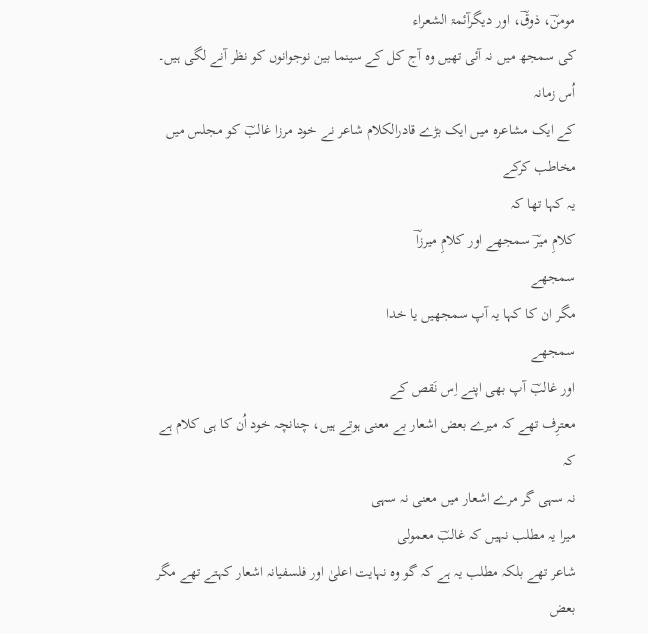مومنؔ، ذوقؔ، اور دیگرآئمۃ الشعراء
کی سمجھ میں نہ آئی تھیں وہ آج کل کے سینما بین نوجوانوں کو نظر آنے لگی ہیں۔ اُس زمانہ
کے ایک مشاعرہ میں ایک بڑے قادرالکلام شاعر نے خود مرزا غالبؔ کو مجلس میں مخاطب کرکے
یہ کہا تھا کہ
کلامِ میرؔ سمجھے اور کلامِ میرزاؔ
سمجھے
مگر ان کا کہا یہ آپ سمجھیں یا خدا
سمجھے
اور غالبؔ آپ بھی اپنے اِس نَقص کے
معترِف تھے کہ میرے بعض اشعار بے معنی ہوتے ہیں، چنانچہ خود اُن کا ہی کلام ہے کہ
نہ سہی گر مرے اشعار میں معنی نہ سہی
میرا یہ مطلب نہیں کہ غالبؔ معمولی
شاعر تھے بلکہ مطلب یہ ہے کہ گو وہ نہایت اعلیٰ اور فلسفیانہ اشعار کہتے تھے مگر بعض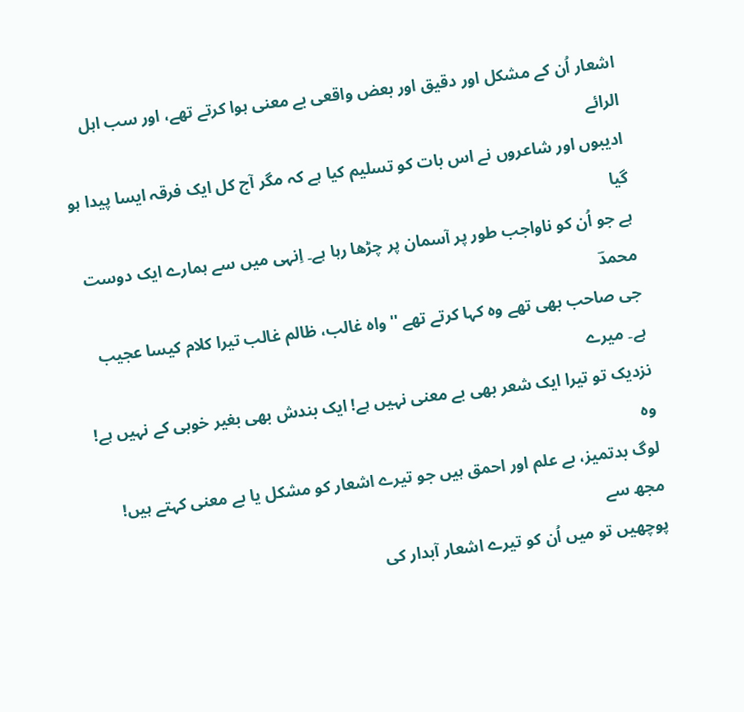اشعار اُن کے مشکل اور دقیق اور بعض واقعی بے معنی ہوا کرتے تھے، اور سب اہل الرائے
ادیبوں اور شاعروں نے اس بات کو تسلیم کیا ہے کہ مگر آج کل ایک فرقہ ایسا پیدا ہو گیا
ہے جو اُن کو ناواجب طور پر آسمان پر چڑھا رہا ہے۔ اِنہی میں سے ہمارے ایک دوست محمدؔ
جی صاحب بھی تھے وہ کہا کرتے تھے ''واہ غالب، ظالم غالب تیرا کلام کیسا عجیب ہے۔ میرے
نزدیک تو تیرا ایک شعر بھی بے معنی نہیں ہے! ایک بندش بھی بغیر خوبی کے نہیں ہے! وہ
لوگ بدتمیز، بے علم اور احمق ہیں جو تیرے اشعار کو مشکل یا بے معنی کہتے ہیں! مجھ سے
پوچھیں تو میں اُن کو تیرے اشعار آبدار کی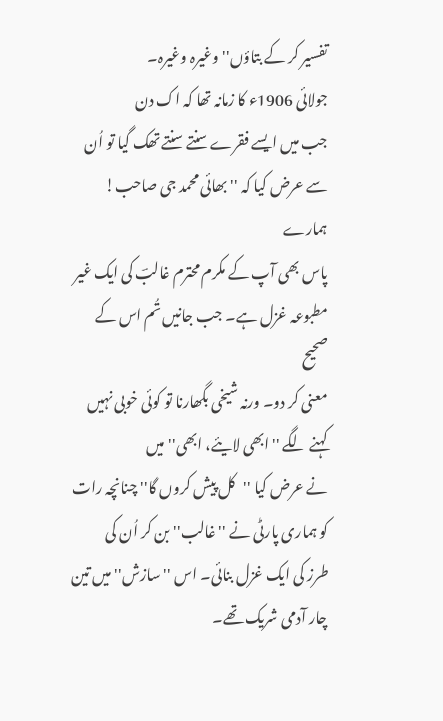تفسیر کر کے بتاؤں'' وغیرہ وغیرہ۔
جولائی 1906ء کا زمانہ تھا کہ اک دن
جب میں ایسے فقرے سنتے سنتے تھک گیا تو اُن سے عرض کیا کہ ''بھائی محمد جی صاحب! ہمارے
پاس بھی آپ کے مکرم محترم غالبؔ کی ایک غیر مطبوعہ غزل ہے۔ جب جانیں تُم اس کے صحیح
معنی کر دو۔ ورنہ شیخی بگھارنا تو کوئی خوبی نہیں کہنے لگے ''ابھی لایئے، ابھی'' میں
نے عرض کیا ''کل پیش کروں گا'' چنانچہ رات کو ہماری پارٹی نے ''غالب'' بن کر اُن کی
طرز کی ایک غزل بنائی۔ اس ''سازش'' میں تین چار آدمی شریک تھے۔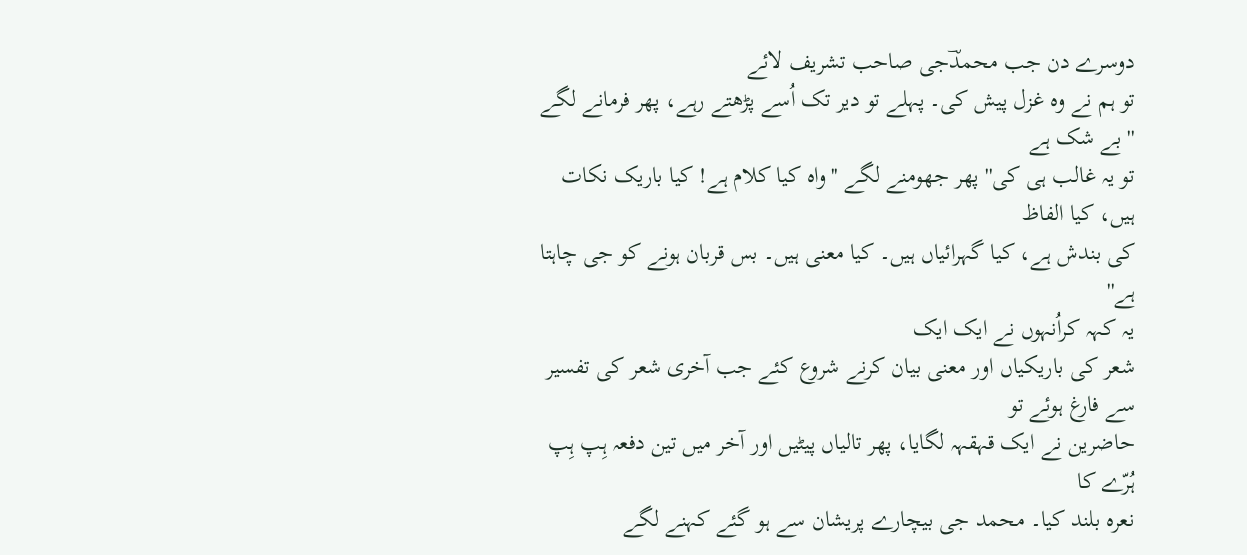دوسرے دن جب محمدؔجی صاحب تشریف لائے
تو ہم نے وہ غزل پیش کی۔ پہلے تو دیر تک اُسے پڑھتے رہے، پھر فرمانے لگے ''بے شک ہے
تو یہ غالب ہی کی'' پھر جھومنے لگے ''واہ کیا کلام ہے! کیا باریک نکات ہیں، کیا الفاظ
کی بندش ہے، کیا گہرائیاں ہیں۔ کیا معنی ہیں۔ بس قربان ہونے کو جی چاہتا ہے''
یہ کہہ کراُنہوں نے ایک ایک
شعر کی باریکیاں اور معنی بیان کرنے شروع کئے جب آخری شعر کی تفسیر سے فارغ ہوئے تو
حاضرین نے ایک قہقہہ لگایا، پھر تالیاں پیٹیں اور آخر میں تین دفعہ ہِپ ہِپ ہُرّے کا
نعرہ بلند کیا۔ محمد جی بیچارے پریشان سے ہو گئے کہنے لگے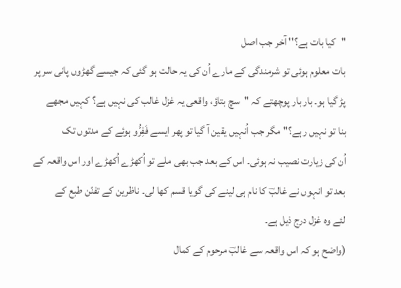''کیا بات ہے؟'' آخر جب اصل
بات معلوم ہوئی تو شرمندگی کے مارے اُن کی یہ حالت ہو گئی کہ جیسے گھڑوں پانی سر پر
پڑ گیا ہو۔ بار بار پوچھتے کہ ''سچ بتاؤ، واقعی یہ غزل غالب کی نہیں ہے؟ کہیں مجھے
بنا تو نہیں رہے؟'' مگر جب اُنہیں یقین آ گیا تو پھر ایسے فَفِرُّو ہوئے کے مدتوں تک
اُن کی زیارت نصیب نہ ہوئی۔ اس کے بعد جب بھی ملے تو اُکھڑے اُکھڑے اور اس واقعہ کے
بعد تو انہوں نے غالبؔ کا نام ہی لینے کی گویا قسم کھا لی۔ ناظرین کے تفنّن طبع کے
لئے وہ غزل درج ذیل ہے۔
(واضح ہو کہ اس واقعہ سے غالبؔ مرحوم کے کمال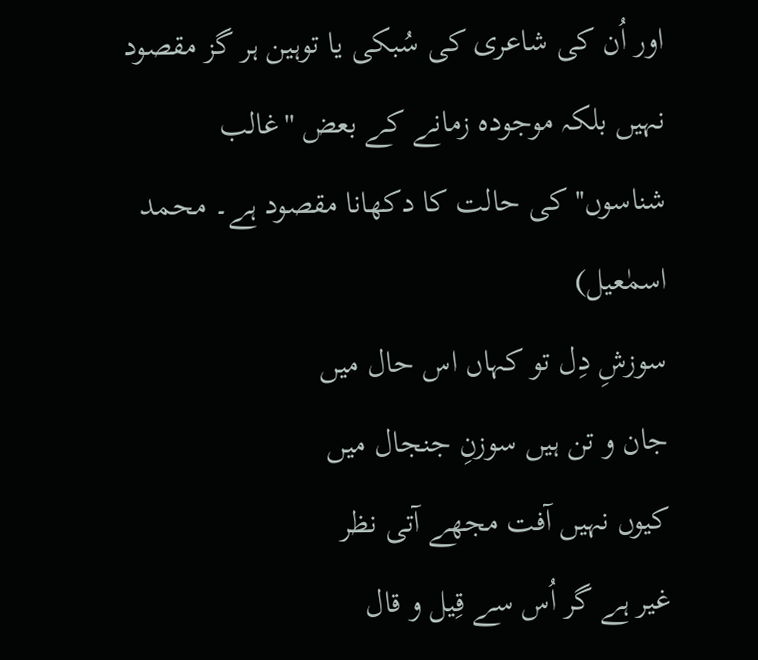اور اُن کی شاعری کی سُبکی یا توہین ہر گز مقصود نہیں بلکہ موجودہ زمانے کے بعض ''غالب
شناسوں'' کی حالت کا دکھانا مقصود ہے۔ محمد اسمٰعیل)
سوزشِ دِل تو کہاں اس حال میں
جان و تن ہیں سوزنِ جنجال میں
کیوں نہیں آفت مجھے آتی نظر
غیر ہے گر اُس سے قِیل و قال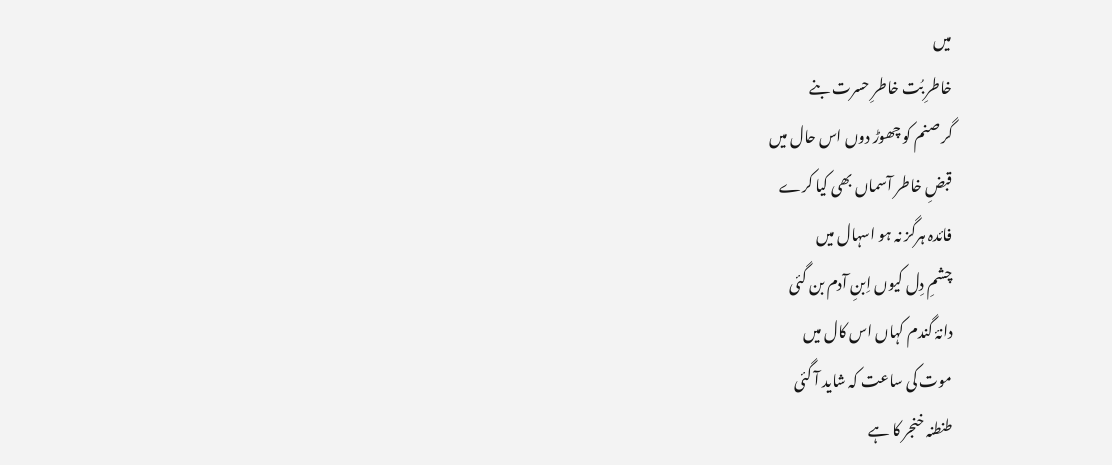میں
خاطرِ بُت خاطرِ حسرت بنے
گر صنم کو چھوڑ دوں اس حال میں
قبضِ خاطر آسماں بھی کیا کرے
فائدہ ہرگز نہ ہو اسہال میں
چشمِ دِل کیوں اِبنِ آدم بن گئی
دانۂ گندم کہاں اس کال میں
موت کی ساعت کہ شاید آ گئی
طنطنہ خنجر کا ہے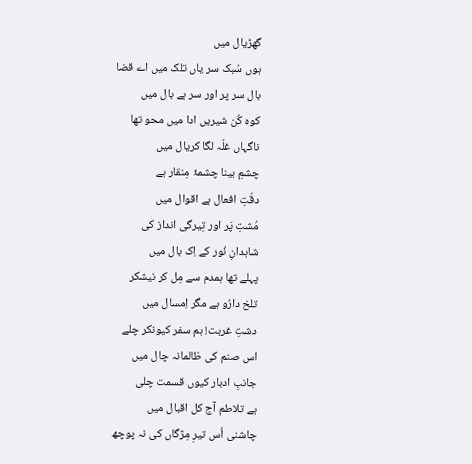گھڑیال میں
ہوں سُبک سر یاں تلک میں اے قضا
بال سر پر اور سر ہے بال میں
کوہ کُن شیریں ادا میں محو تھا
ناگہاں غلّہ لگا کریال میں
چشمِ بینا چشمۂ مِنقار ہے
دقّتِ افعال ہے اقوال میں
مُشتِ پَر اور تِیرگی انداز کی
شاہدانِ نُور کے اِک بال میں
پہلے تھا ہمدم سے مِل کر نیشکر
تلخ دارُو ہے مگر اِمسال میں
دشتِ غربت! ہم سفر کیونکر چلے
اس صنم کی ظالمانہ چال میں
جانبِ ادبار کیوں قسمت چلی
ہے تلاطم آج کل اقبال میں
چاشنی اُس تیرِ مِژگاں کی نہ پوچھ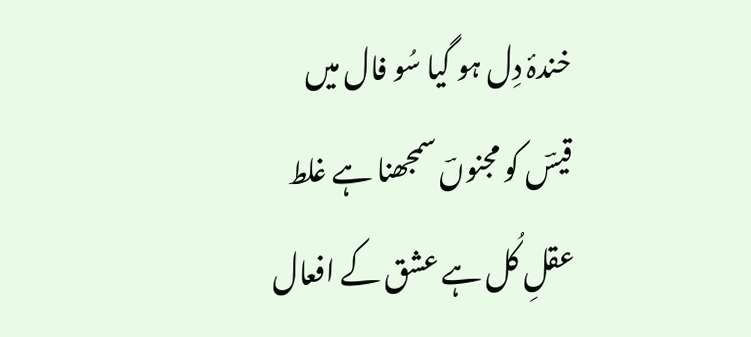خندۂ دِل ہو گیا سُو فال میں
قیسؔ کو مجنوںؔ سمجھنا ہے غلط
عقلِ کُل ہے عشق کے افعال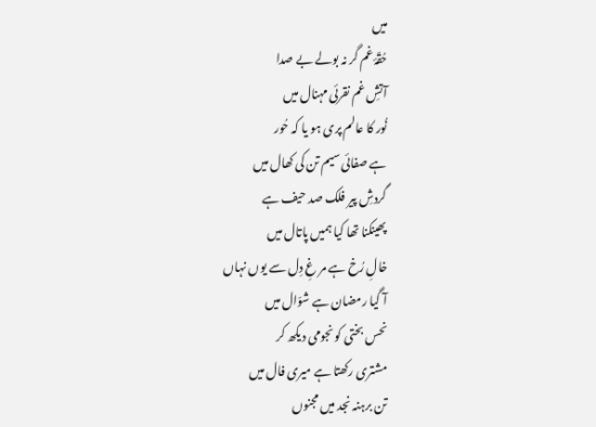میں
حُقّۂ غم گر نہ بولے بے صدا
آتشِ غم نقرئی مہنال میں
نُور کا عالم پری ہو یا کہ حُور
ہے صفائی سیم تن کی کھال میں
گردشِ پیر فلک صد حیف ہے
پھینکنا تھا کیا ہمیں پاتال میں
خالِ رُخ ہے مر غِ دِل سے یوں نہاں
آ گیا رمضان ہے شوّال میں
نحس بختی کو نجومی دیکھ کر
مشتری رکھتا ہے میری فال میں
تن برہنہ نجد میں مجنوں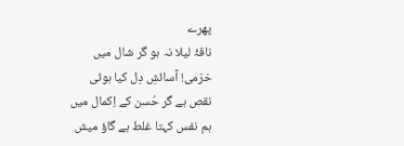پھرے
ناقۂ لیلا نہ ہو گر شال میں
خرّمی! آسائشِ دِل کیا ہوئی
نقص ہے گر حُسن کے اِکمال میں
ہم نفس کہتا غلط ہے گاؤ میش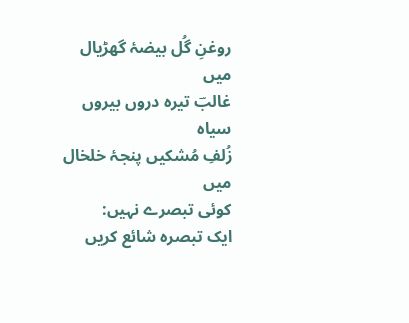روغنِ گُل بیضۂ گھڑیال میں
غالبؔ تیرہ دروں بیروں سیاہ
زُلفِ مُشکیں پنجۂ خلخال میں
کوئی تبصرے نہیں:
ایک تبصرہ شائع کریں